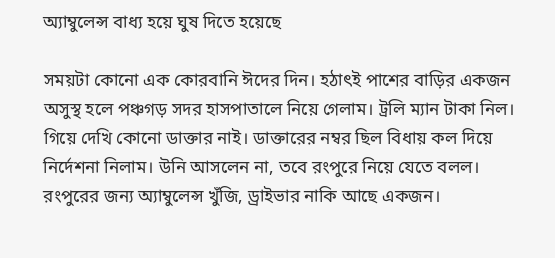অ্যাম্বুলেন্স বাধ্য হয়ে ঘুষ দিতে হয়েছে

সময়টা কোনো এক কোরবানি ঈদের দিন। হঠাৎই পাশের বাড়ির একজন অসুস্থ হলে পঞ্চগড় সদর হাসপাতালে নিয়ে গেলাম। ট্রলি ম্যান টাকা নিল। গিয়ে দেখি কোনো ডাক্তার নাই। ডাক্তারের নম্বর ছিল বিধায় কল দিয়ে নির্দেশনা নিলাম। উনি আসলেন না, তবে রংপুরে নিয়ে যেতে বলল। রংপুরের জন্য অ্যাম্বুলেন্স খুঁজি, ড্রাইভার নাকি আছে একজন।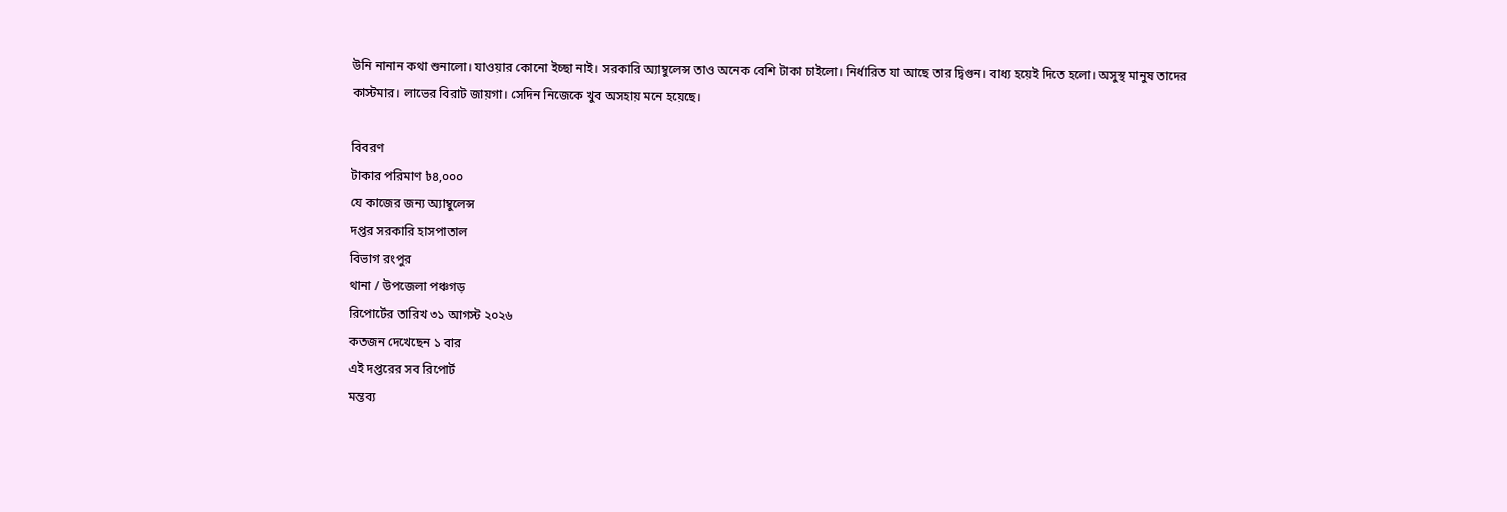উনি নানান কথা শুনালো। যাওয়ার কোনো ইচ্ছা নাই। সরকারি অ্যাম্বুলেন্স তাও অনেক বেশি টাকা চাইলো। নির্ধারিত যা আছে তার দ্বিগুন। বাধ্য হয়েই দিতে হলো। অসুস্থ মানুষ তাদের কাস্টমার। লাভের বিরাট জায়গা। সেদিন নিজেকে খুব অসহায় মনে হয়েছে।

বিবরণ
টাকার পরিমাণ ৳৪,০০০
যে কাজের জন্য অ্যাম্বুলেন্স
দপ্তর সরকারি হাসপাতাল
বিভাগ রংপুর
থানা / উপজেলা পঞ্চগড়
রিপোর্টের তারিখ ৩১ আগস্ট ২০২৬
কতজন দেখেছেন ১ বার
এই দপ্তরের সব রিপোর্ট
মন্তব্য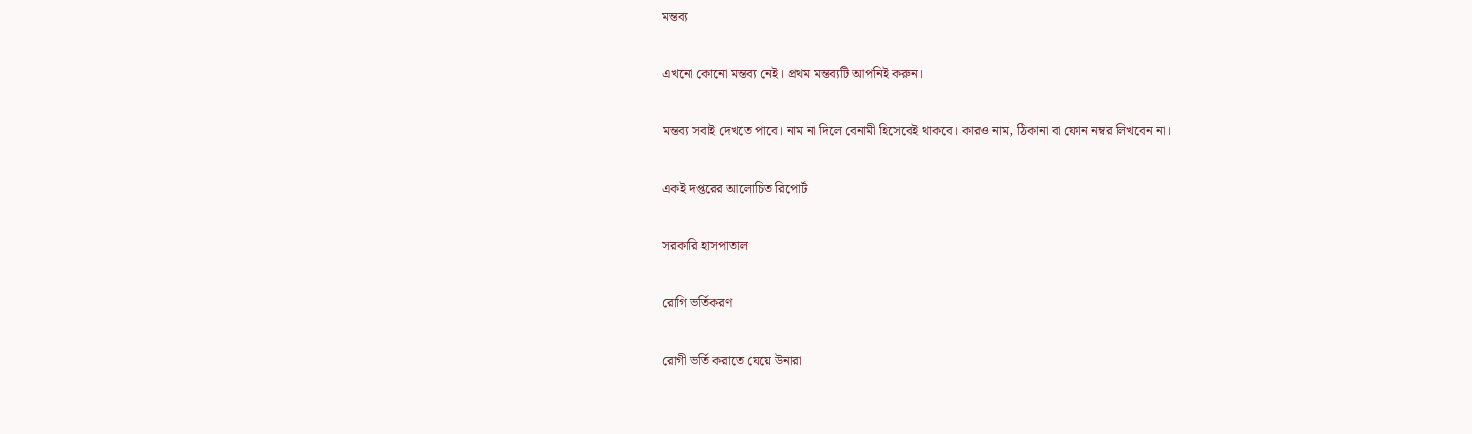মন্তব্য

এখনো কোনো মন্তব্য নেই। প্রথম মন্তব্যটি আপনিই করুন।

মন্তব্য সবাই দেখতে পাবে। নাম না দিলে বেনামী হিসেবেই থাকবে। কারও নাম, ঠিকানা বা ফোন নম্বর লিখবেন না।

একই দপ্তরের আলোচিত রিপোর্ট

সরকারি হাসপাতাল

রোগি ভর্তিকরণ

রোগী ভর্তি করাতে যেয়ে উনারা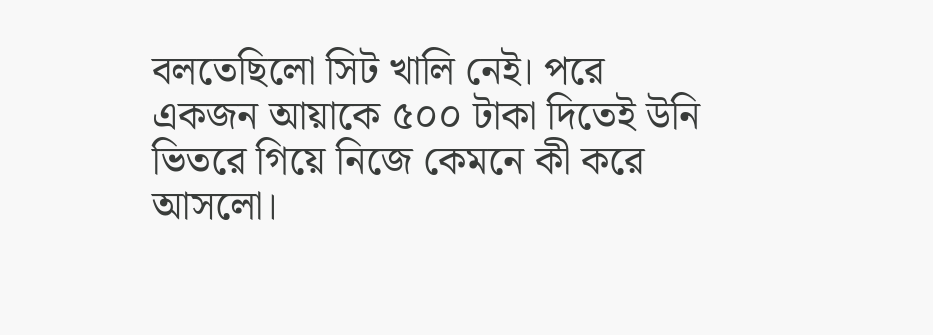বলতেছিলো সিট খালি নেই। পরে একজন আয়াকে ৫০০ টাকা দিতেই উনি ভিতরে গিয়ে নিজে কেমনে কী করে আসলো।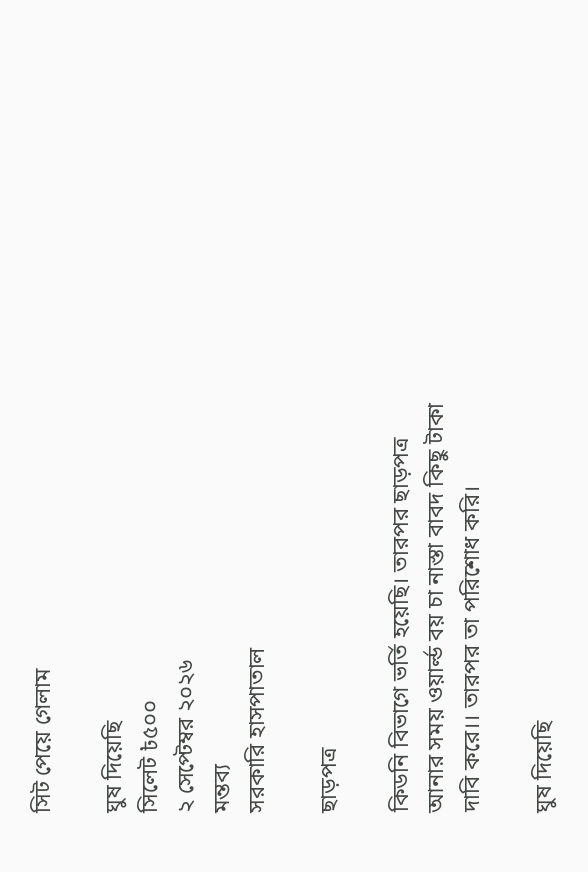সিট পেয়ে গেলাম

ঘুষ দিয়েছি
সিলেট ৳৫০০
২ সেপ্টেম্বর ২০২৬
মন্তব্য
সরকারি হাসপাতাল

ছাড়পত্র

কিডনি বিভাগে ভর্তি হয়েছি। তারপর ছাড়পত্র আনার সময় ওয়ার্ল্ড বয় চা নাস্তা বাবদ কিছু টাকা দাবি করে।। তারপর তা পরিশোধ করি।

ঘুষ দিয়েছি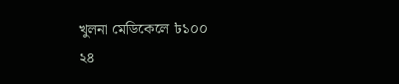খুলনা মেডিকেলে ৳১০০
২৪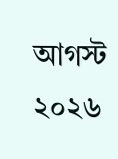আগস্ট ২০২৬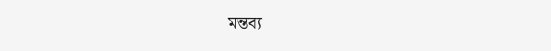মন্তব্য